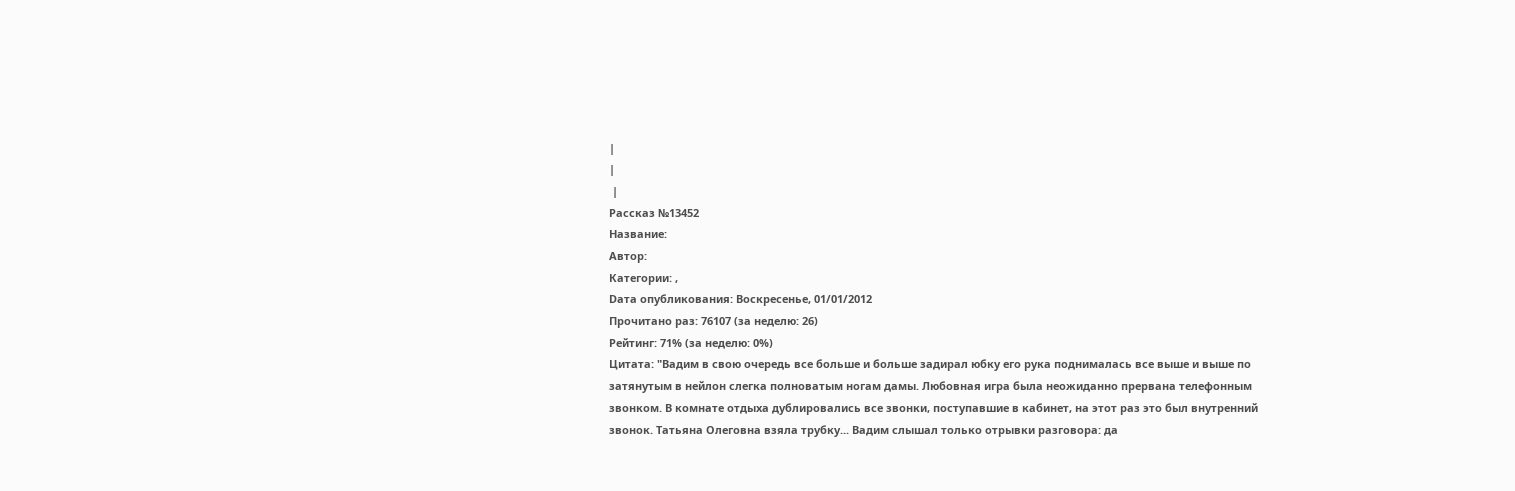|
|
 |
Рассказ №13452
Название:
Автор:
Категории: ,
Dата опубликования: Воскресенье, 01/01/2012
Прочитано раз: 76107 (за неделю: 26)
Рейтинг: 71% (за неделю: 0%)
Цитата: "Вадим в свою очередь все больше и больше задирал юбку его рука поднималась все выше и выше по затянутым в нейлон слегка полноватым ногам дамы. Любовная игра была неожиданно прервана телефонным звонком. В комнате отдыха дублировались все звонки, поступавшие в кабинет, на этот раз это был внутренний звонок. Татьяна Олеговна взяла трубку... Вадим слышал только отрывки разговора: да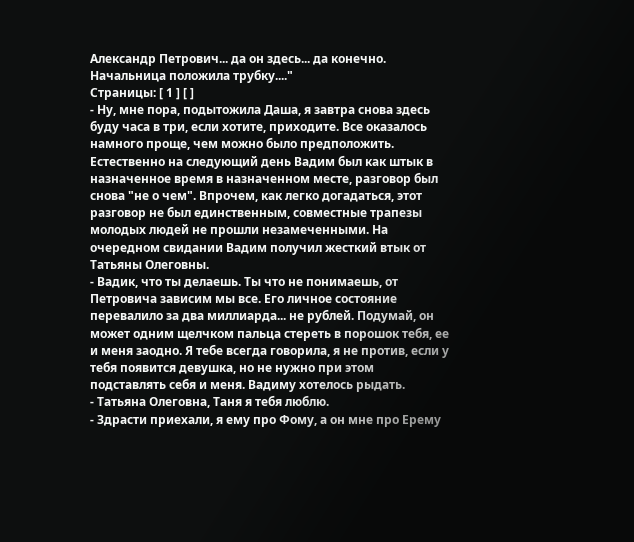Александр Петрович... да он здесь... да конечно. Начальница положила трубку...."
Страницы: [ 1 ] [ ]
- Ну, мне пора, подытожила Даша, я завтра снова здесь буду часа в три, если хотите, приходите. Все оказалось намного проще, чем можно было предположить. Естественно на следующий день Вадим был как штык в назначенное время в назначенном месте, разговор был снова "не о чем". Впрочем, как легко догадаться, этот разговор не был единственным, совместные трапезы молодых людей не прошли незамеченными. На очередном свидании Вадим получил жесткий втык от Татьяны Олеговны.
- Вадик, что ты делаешь. Ты что не понимаешь, от Петровича зависим мы все. Его личное состояние перевалило за два миллиарда... не рублей. Подумай, он может одним щелчком пальца стереть в порошок тебя, ее и меня заодно. Я тебе всегда говорила, я не против, если у тебя появится девушка, но не нужно при этом подставлять себя и меня. Вадиму хотелось рыдать.
- Татьяна Олеговна, Таня я тебя люблю.
- Здрасти приехали, я ему про Фому, а он мне про Ерему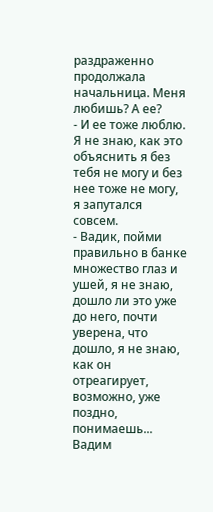раздраженно продолжала начальница. Меня любишь? А ее?
- И ее тоже люблю. Я не знаю, как это объяснить я без тебя не могу и без нее тоже не могу, я запутался совсем.
- Вадик, пойми правильно в банке множество глаз и ушей, я не знаю, дошло ли это уже до него, почти уверена, что дошло, я не знаю, как он отреагирует, возможно, уже поздно, понимаешь...
Вадим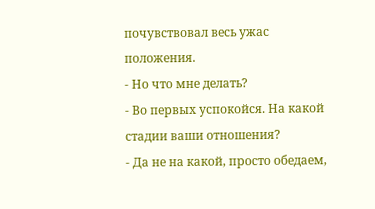почувствовал весь ужас положения.
- Но что мне делать?
- Во первых успокойся. На какой стадии ваши отношения?
- Да не на какой, просто обедаем,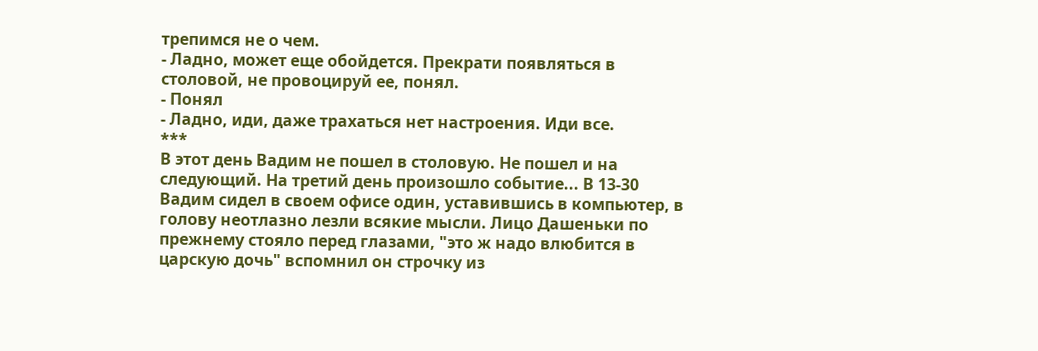трепимся не о чем.
- Ладно, может еще обойдется. Прекрати появляться в столовой, не провоцируй ее, понял.
- Понял
- Ладно, иди, даже трахаться нет настроения. Иди все.
***
В этот день Вадим не пошел в столовую. Не пошел и на следующий. На третий день произошло событие... В 13-30 Вадим сидел в своем офисе один, уставившись в компьютер, в голову неотлазно лезли всякие мысли. Лицо Дашеньки по прежнему стояло перед глазами, "это ж надо влюбится в царскую дочь" вспомнил он строчку из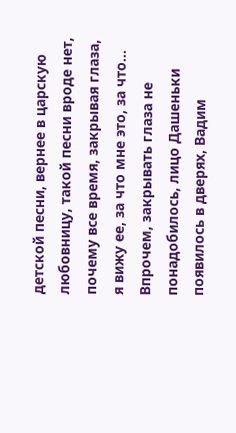детской песни, вернее в царскую любовницу, такой песни вроде нет, почему все время, закрывая глаза, я вижу ее, за что мне это, за что... Впрочем, закрывать глаза не понадобилось, лицо Дашеньки появилось в дверях, Вадим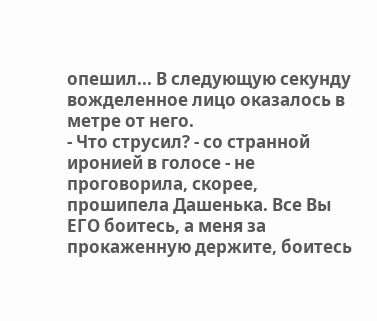опешил... В следующую секунду вожделенное лицо оказалось в метре от него.
- Что струсил? - со странной иронией в голосе - не проговорила, скорее, прошипела Дашенька. Все Вы ЕГО боитесь, а меня за прокаженную держите, боитесь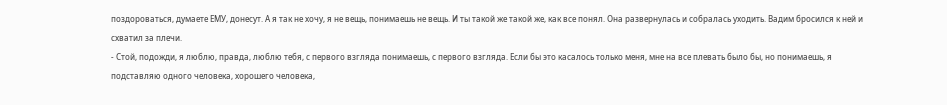поздороваться, думаете ЕМУ, донесут. А я так не хочу, я не вещь, понимаешь не вещь. И ты такой же такой же, как все понял. Она развернулась и собралась уходить. Вадим бросился к ней и схватил за плечи.
- Стой, подожди, я люблю, правда, люблю тебя, с первого взгляда понимаешь, с первого взгляда. Если бы это касалось только меня, мне на все плевать было бы, но понимаешь, я подставляю одного человека, хорошего человека,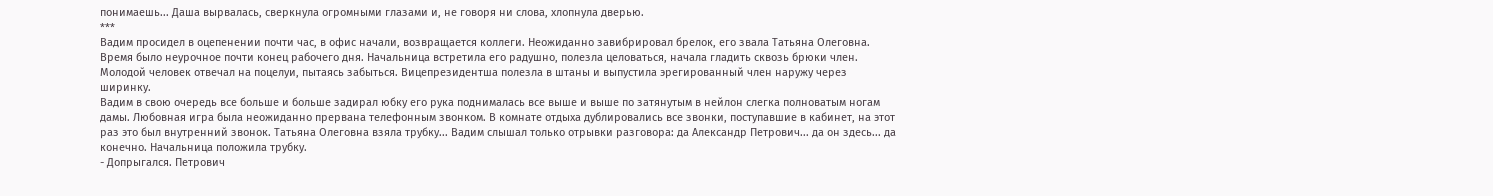понимаешь... Даша вырвалась, сверкнула огромными глазами и, не говоря ни слова, хлопнула дверью.
***
Вадим просидел в оцепенении почти час, в офис начали, возвращается коллеги. Неожиданно завибрировал брелок, его звала Татьяна Олеговна. Время было неурочное почти конец рабочего дня. Начальница встретила его радушно, полезла целоваться, начала гладить сквозь брюки член. Молодой человек отвечал на поцелуи, пытаясь забыться. Вицепрезидентша полезла в штаны и выпустила эрегированный член наружу через ширинку.
Вадим в свою очередь все больше и больше задирал юбку его рука поднималась все выше и выше по затянутым в нейлон слегка полноватым ногам дамы. Любовная игра была неожиданно прервана телефонным звонком. В комнате отдыха дублировались все звонки, поступавшие в кабинет, на этот раз это был внутренний звонок. Татьяна Олеговна взяла трубку... Вадим слышал только отрывки разговора: да Александр Петрович... да он здесь... да конечно. Начальница положила трубку.
- Допрыгался. Петрович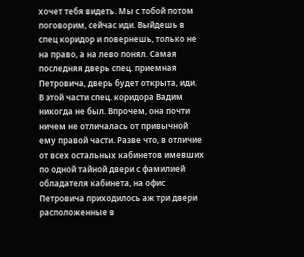хочет тебя видеть. Мы с тобой потом поговорим, сейчас иди. Выйдешь в спец коридор и повернешь, только не на право, а на лево понял. Самая последняя дверь спец. приемная Петровича, дверь будет открыта, иди.
В этой части спец. коридора Вадим никогда не был. Впрочем, она почти ничем не отличалась от привычной ему правой части. Разве что, в отличие от всех остальных кабинетов имевших по одной тайной двери с фамилией обладателя кабинета, на офис Петровича приходилось аж три двери расположенные в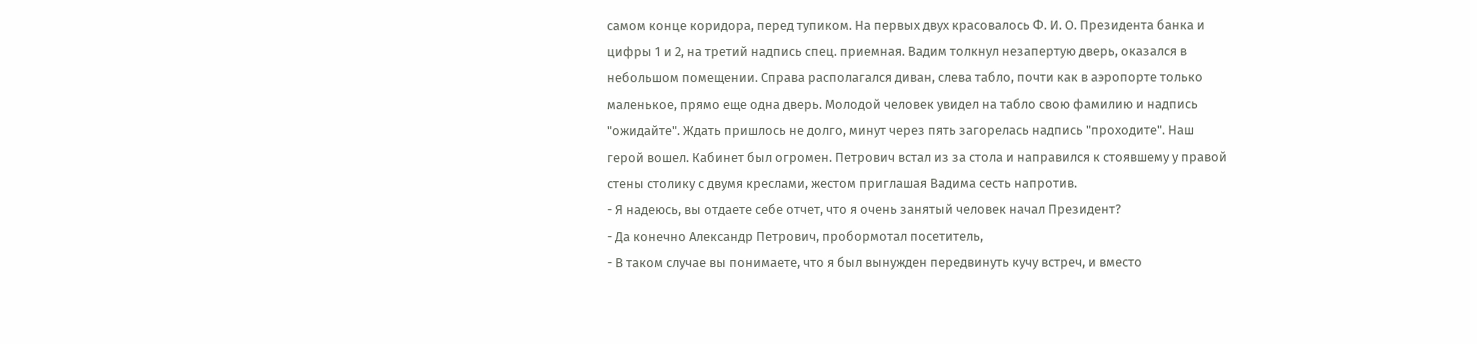самом конце коридора, перед тупиком. На первых двух красовалось Ф. И. О. Президента банка и цифры 1 и 2, на третий надпись спец. приемная. Вадим толкнул незапертую дверь, оказался в небольшом помещении. Справа располагался диван, слева табло, почти как в аэропорте только маленькое, прямо еще одна дверь. Молодой человек увидел на табло свою фамилию и надпись "ожидайте". Ждать пришлось не долго, минут через пять загорелась надпись "проходите". Наш герой вошел. Кабинет был огромен. Петрович встал из за стола и направился к стоявшему у правой стены столику с двумя креслами, жестом приглашая Вадима сесть напротив.
- Я надеюсь, вы отдаете себе отчет, что я очень занятый человек начал Президент?
- Да конечно Александр Петрович, пробормотал посетитель,
- В таком случае вы понимаете, что я был вынужден передвинуть кучу встреч, и вместо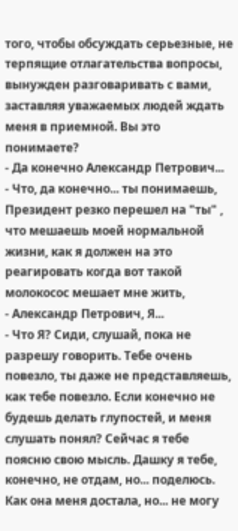того, чтобы обсуждать серьезные, не терпящие отлагательства вопросы, вынужден разговаривать с вами, заставляя уважаемых людей ждать меня в приемной. Вы это понимаете?
- Да конечно Александр Петрович...
- Что, да конечно... ты понимаешь, Президент резко перешел на "ты" , что мешаешь моей нормальной жизни, как я должен на это реагировать когда вот такой молокосос мешает мне жить,
- Александр Петрович, Я...
- Что Я? Сиди, слушай, пока не разрешу говорить. Тебе очень повезло, ты даже не представляешь, как тебе повезло. Если конечно не будешь делать глупостей, и меня слушать понял? Сейчас я тебе поясню свою мысль. Дашку я тебе, конечно, не отдам, но... поделюсь. Как она меня достала, но... не могу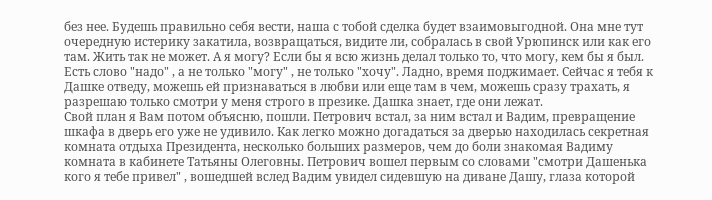без нее. Будешь правильно себя вести, наша с тобой сделка будет взаимовыгодной. Она мне тут очередную истерику закатила, возвращаться, видите ли, собралась в свой Урюпинск или как его там. Жить так не может. А я могу? Если бы я всю жизнь делал только то, что могу, кем бы я был. Есть слово "надо" , а не только "могу" , не только "хочу". Ладно, время поджимает. Сейчас я тебя к Дашке отведу, можешь ей признаваться в любви или еще там в чем, можешь сразу трахать, я разрешаю только смотри у меня строго в презике. Дашка знает, где они лежат.
Свой план я Вам потом объясню, пошли. Петрович встал, за ним встал и Вадим, превращение шкафа в дверь его уже не удивило. Как легко можно догадаться за дверью находилась секретная комната отдыха Президента, несколько больших размеров, чем до боли знакомая Вадиму комната в кабинете Татьяны Олеговны. Петрович вошел первым со словами "смотри Дашенька кого я тебе привел" , вошедшей вслед Вадим увидел сидевшую на диване Дашу, глаза которой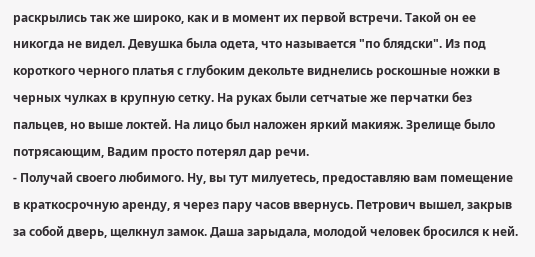раскрылись так же широко, как и в момент их первой встречи. Такой он ее никогда не видел. Девушка была одета, что называется "по блядски". Из под короткого черного платья с глубоким декольте виднелись роскошные ножки в черных чулках в крупную сетку. На руках были сетчатые же перчатки без пальцев, но выше локтей. На лицо был наложен яркий макияж. Зрелище было потрясающим, Вадим просто потерял дар речи.
- Получай своего любимого. Ну, вы тут милуетесь, предоставляю вам помещение в краткосрочную аренду, я через пару часов ввернусь. Петрович вышел, закрыв за собой дверь, щелкнул замок. Даша зарыдала, молодой человек бросился к ней.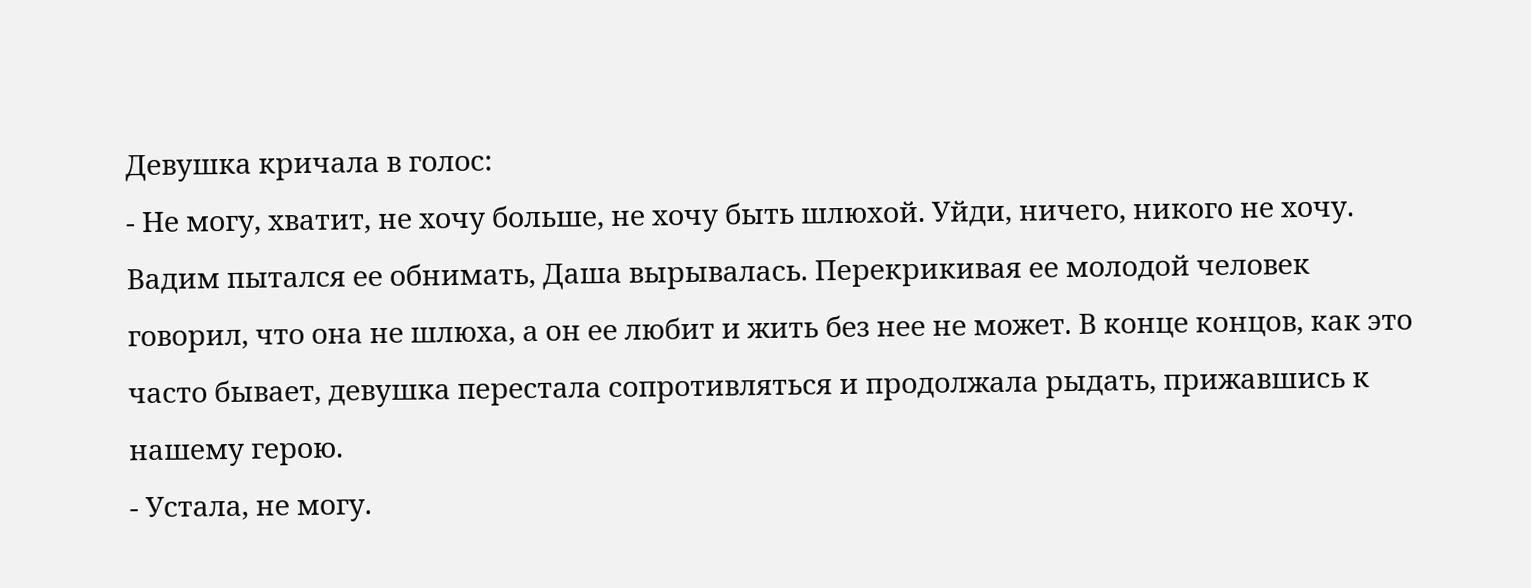Девушка кричала в голос:
- Не могу, хватит, не хочу больше, не хочу быть шлюхой. Уйди, ничего, никого не хочу. Вадим пытался ее обнимать, Даша вырывалась. Перекрикивая ее молодой человек говорил, что она не шлюха, а он ее любит и жить без нее не может. В конце концов, как это часто бывает, девушка перестала сопротивляться и продолжала рыдать, прижавшись к нашему герою.
- Устала, не могу.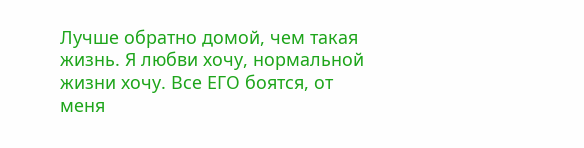Лучше обратно домой, чем такая жизнь. Я любви хочу, нормальной жизни хочу. Все ЕГО боятся, от меня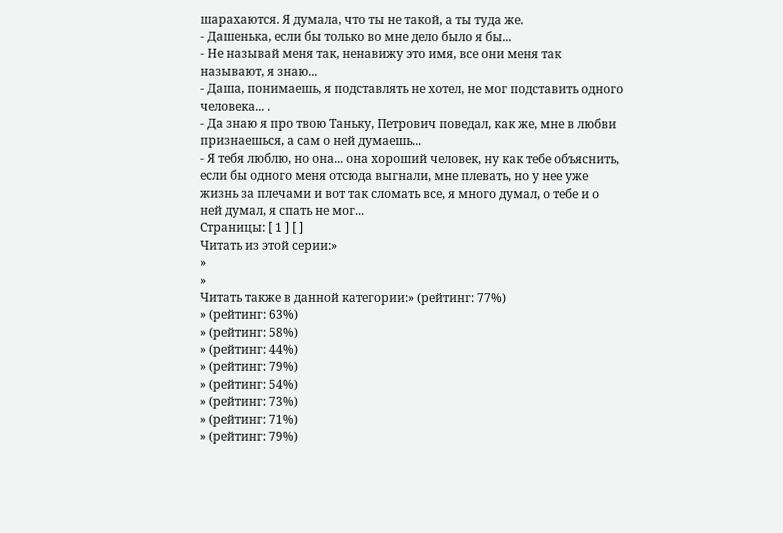шарахаются. Я думала, что ты не такой, а ты туда же.
- Дашенька, если бы только во мне дело было я бы...
- Не называй меня так, ненавижу это имя, все они меня так называют, я знаю...
- Даша, понимаешь, я подставлять не хотел, не мог подставить одного человека... .
- Да знаю я про твою Таньку, Петрович поведал, как же, мне в любви признаешься, а сам о ней думаешь...
- Я тебя люблю, но она... она хороший человек, ну как тебе объяснить, если бы одного меня отсюда выгнали, мне плевать, но у нее уже жизнь за плечами и вот так сломать все, я много думал, о тебе и о ней думал, я спать не мог...
Страницы: [ 1 ] [ ]
Читать из этой серии:»
»
»
Читать также в данной категории:» (рейтинг: 77%)
» (рейтинг: 63%)
» (рейтинг: 58%)
» (рейтинг: 44%)
» (рейтинг: 79%)
» (рейтинг: 54%)
» (рейтинг: 73%)
» (рейтинг: 71%)
» (рейтинг: 79%)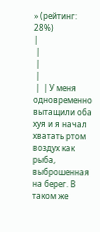» (рейтинг: 28%)
|
 |
 |
 |
 |  | У меня одновременно вытащили оба хуя и я начал хватать ртом воздух как рыба, выброшенная на берег. В таком же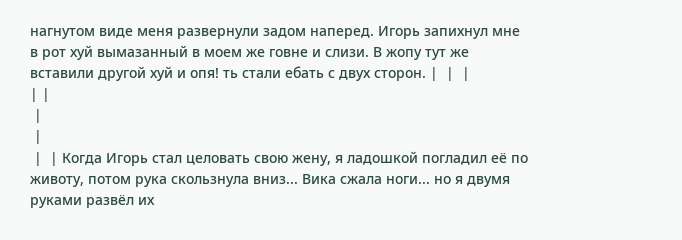нагнутом виде меня развернули задом наперед. Игорь запихнул мне в рот хуй вымазанный в моем же говне и слизи. В жопу тут же вставили другой хуй и опя! ть стали ебать с двух сторон. |  |  |
| |
 |
 |
 |  | Когда Игорь стал целовать свою жену, я ладошкой погладил её по животу, потом рука скользнула вниз... Вика сжала ноги... но я двумя руками развёл их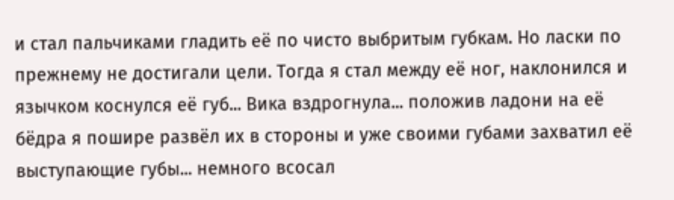и стал пальчиками гладить её по чисто выбритым губкам. Но ласки по прежнему не достигали цели. Тогда я стал между её ног, наклонился и язычком коснулся её губ... Вика вздрогнула... положив ладони на её бёдра я пошире развёл их в стороны и уже своими губами захватил её выступающие губы... немного всосал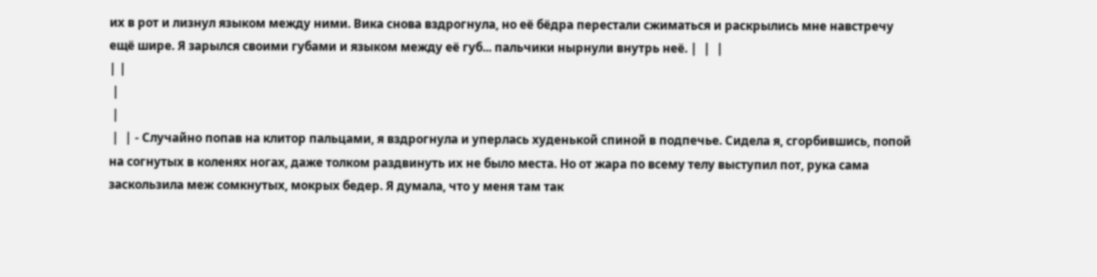их в рот и лизнул языком между ними. Вика снова вздрогнула, но её бёдра перестали сжиматься и раскрылись мне навстречу ещё шире. Я зарылся своими губами и языком между её губ... пальчики нырнули внутрь неё. |  |  |
| |
 |
 |
 |  | - Случайно попав на клитор пальцами, я вздрогнула и уперлась худенькой спиной в подпечье. Сидела я, сгорбившись, попой на согнутых в коленях ногах, даже толком раздвинуть их не было места. Но от жара по всему телу выступил пот, рука сама заскользила меж сомкнутых, мокрых бедер. Я думала, что у меня там так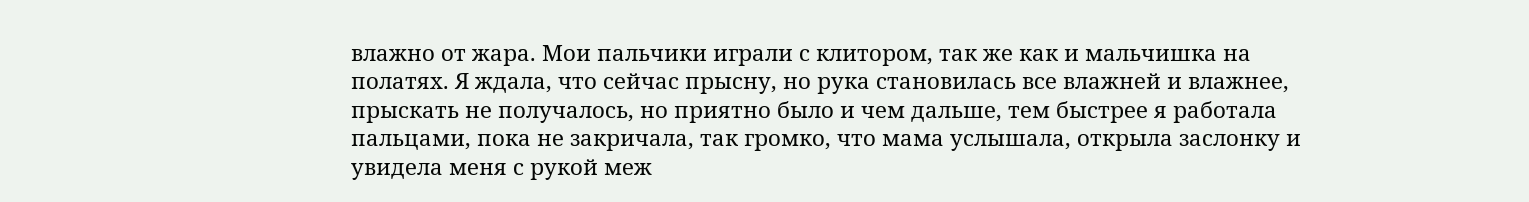влажно от жара. Мои пальчики играли с клитором, так же как и мальчишка на полатях. Я ждала, что сейчас прысну, но рука становилась все влажней и влажнее, прыскать не получалось, но приятно было и чем дальше, тем быстрее я работала пальцами, пока не закричала, так громко, что мама услышала, открыла заслонку и увидела меня с рукой меж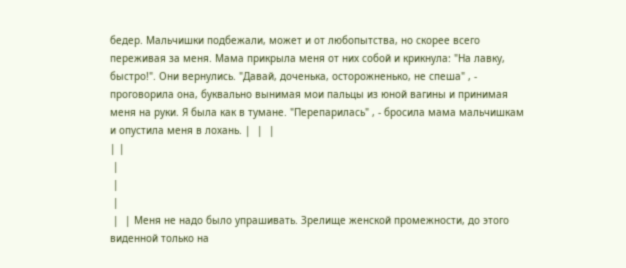бедер. Мальчишки подбежали, может и от любопытства, но скорее всего переживая за меня. Мама прикрыла меня от них собой и крикнула: "На лавку, быстро!". Они вернулись. "Давай, доченька, осторожненько, не спеша" , - проговорила она, буквально вынимая мои пальцы из юной вагины и принимая меня на руки. Я была как в тумане. "Перепарилась" , - бросила мама мальчишкам и опустила меня в лохань. |  |  |
| |
 |
 |
 |
 |  | Меня не надо было упрашивать. Зрелище женской промежности, до этого виденной только на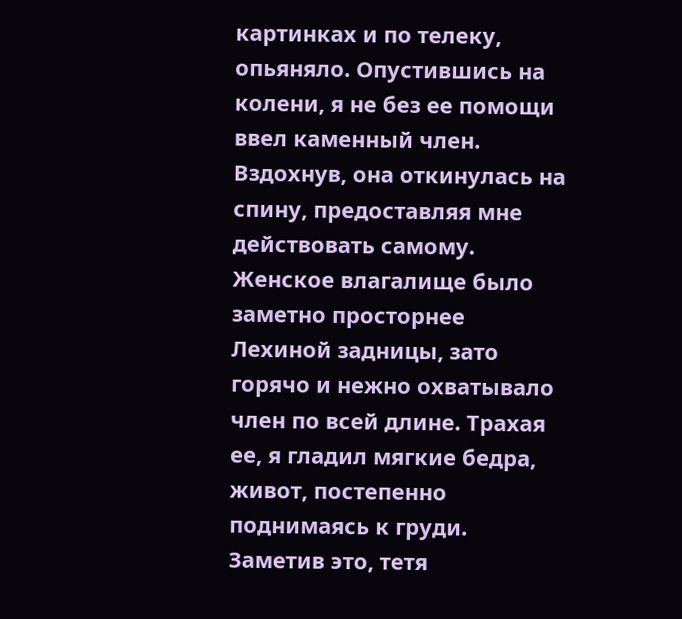картинках и по телеку, опьяняло. Опустившись на колени, я не без ее помощи ввел каменный член. Вздохнув, она откинулась на спину, предоставляя мне действовать самому. Женское влагалище было заметно просторнее Лехиной задницы, зато горячо и нежно охватывало член по всей длине. Трахая ее, я гладил мягкие бедра, живот, постепенно поднимаясь к груди. Заметив это, тетя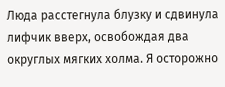Люда расстегнула блузку и сдвинула лифчик вверх, освобождая два округлых мягких холма. Я осторожно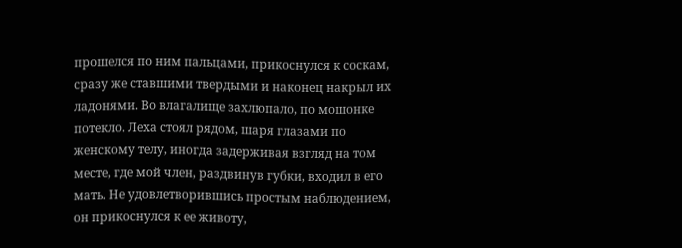прошелся по ним пальцами, прикоснулся к соскам, сразу же ставшими твердыми и наконец накрыл их ладонями. Во влагалище захлюпало, по мошонке потекло. Леха стоял рядом, шаря глазами по женскому телу, иногда задерживая взгляд на том месте, где мой член, раздвинув губки, входил в его мать. Не удовлетворившись простым наблюдением, он прикоснулся к ее животу,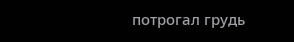потрогал грудь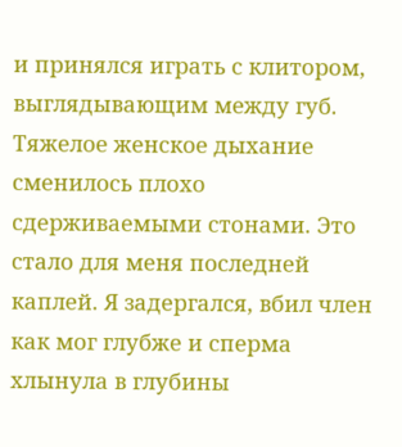и принялся играть с клитором, выглядывающим между губ. Тяжелое женское дыхание сменилось плохо сдерживаемыми стонами. Это стало для меня последней каплей. Я задергался, вбил член как мог глубже и сперма хлынула в глубины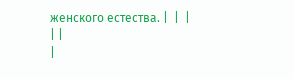женского естества. |  |  |
| |
|